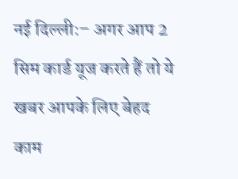नई दिल्ली:– अगर आप 2 सिम कार्ड यूज करते हैं तो ये खबर आपके लिए बेहद काम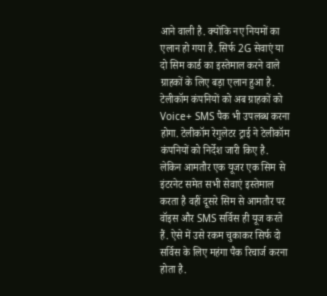आने वाली है. क्योंकि नए नियमों का एलान हो गया है. सिर्फ 2G सेवाएं या दो सिम कार्ड का इस्तेमाल करने वाले ग्राहकों के लिए बड़ा एलान हुआ है. टेलीकॉम कंपनियों को अब ग्राहकों को Voice+ SMS पैक भी उपलब्ध करना होगा. टेलीकॉम रेगुलेटर ट्राई ने टेलीकॉम कंपनियों को निर्देश जारी किए है.
लेकिन आमतौर एक यूजर एक सिम से इंटरनेट समेत सभी सेवाएं इस्तेमाल करता है वहीं दूसरे सिम से आमतौर पर वॉइस और SMS सर्विस ही यूज करते हैं. ऐसे में उसे रकम चुकाकर सिर्फ दो सर्विस के लिए महंगा पैक रिचार्ज करना होता है.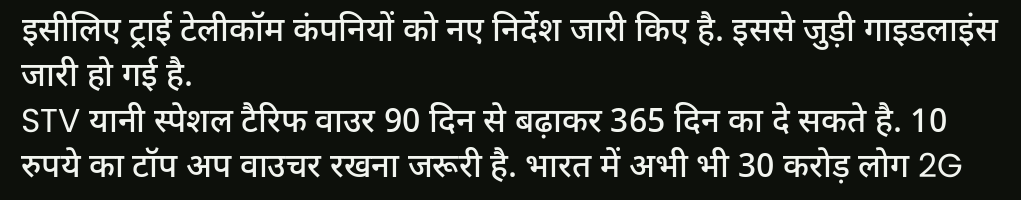इसीलिए ट्राई टेलीकॉम कंपनियों को नए निर्देश जारी किए है. इससे जुड़ी गाइडलाइंस जारी हो गई है.
STV यानी स्पेशल टैरिफ वाउर 90 दिन से बढ़ाकर 365 दिन का दे सकते है. 10 रुपये का टॉप अप वाउचर रखना जरूरी है. भारत में अभी भी 30 करोड़ लोग 2G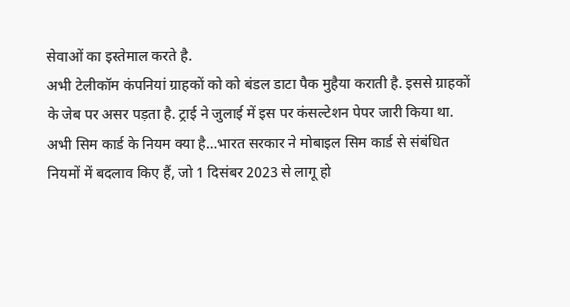सेवाओं का इस्तेमाल करते है.
अभी टेलीकॉम कंपनियां ग्राहकों को को बंडल डाटा पैक मुहैया कराती है. इससे ग्राहकों के जेब पर असर पड़ता है. ट्राई ने जुलाई में इस पर कंसल्टेशन पेपर जारी किया था.
अभी सिम कार्ड के नियम क्या है…भारत सरकार ने मोबाइल सिम कार्ड से संबंधित नियमों में बदलाव किए हैं, जो 1 दिसंबर 2023 से लागू हो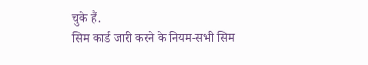चुके हैं.
सिम कार्ड जारी करने के नियम-सभी सिम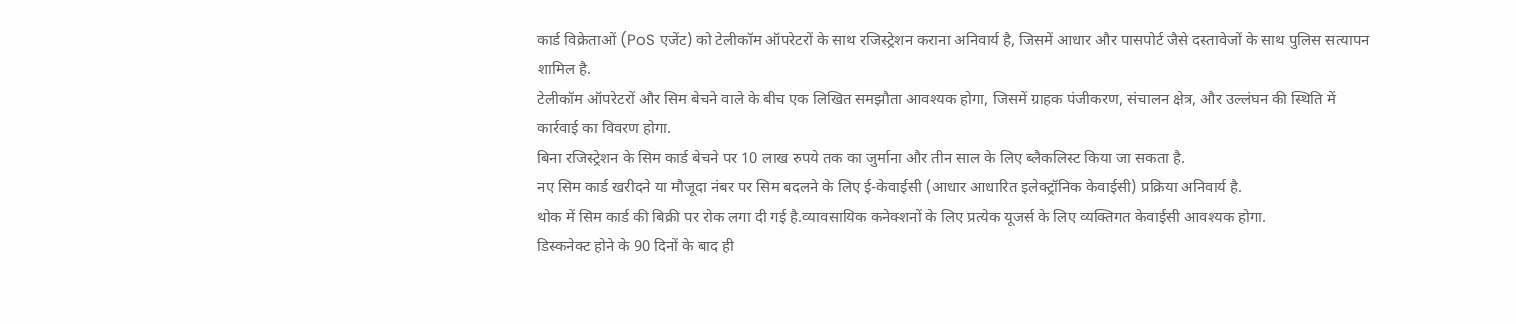कार्ड विक्रेताओं (PoS एजेंट) को टेलीकॉम ऑपरेटरों के साथ रजिस्ट्रेशन कराना अनिवार्य है, जिसमें आधार और पासपोर्ट जैसे दस्तावेजों के साथ पुलिस सत्यापन शामिल है.
टेलीकॉम ऑपरेटरों और सिम बेचने वाले के बीच एक लिखित समझौता आवश्यक होगा, जिसमें ग्राहक पंजीकरण, संचालन क्षेत्र, और उल्लंघन की स्थिति में कार्रवाई का विवरण होगा.
बिना रजिस्ट्रेशन के सिम कार्ड बेचने पर 10 लाख रुपये तक का जुर्माना और तीन साल के लिए ब्लैकलिस्ट किया जा सकता है.
नए सिम कार्ड खरीदने या मौजूदा नंबर पर सिम बदलने के लिए ई-केवाईसी (आधार आधारित इलेक्ट्रॉनिक केवाईसी) प्रक्रिया अनिवार्य है.
थोक में सिम कार्ड की बिक्री पर रोक लगा दी गई है.व्यावसायिक कनेक्शनों के लिए प्रत्येक यूजर्स के लिए व्यक्तिगत केवाईसी आवश्यक होगा.
डिस्कनेक्ट होने के 90 दिनों के बाद ही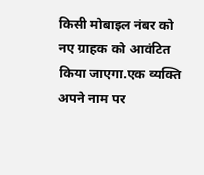किसी मोबाइल नंबर को नए ग्राहक को आवंटित किया जाएगा.एक व्यक्ति अपने नाम पर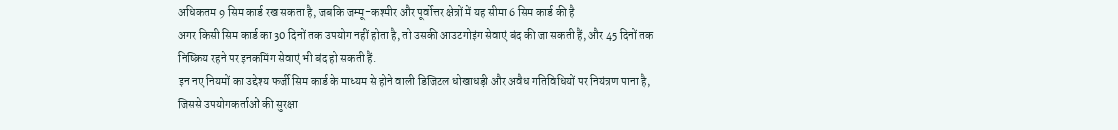अधिकतम 9 सिम कार्ड रख सकता है, जबकि जम्मू-कश्मीर और पूर्वोत्तर क्षेत्रों में यह सीमा 6 सिम कार्ड की है
अगर किसी सिम कार्ड का 30 दिनों तक उपयोग नहीं होता है, तो उसकी आउटगोइंग सेवाएं बंद की जा सकती हैं, और 45 दिनों तक निष्क्रिय रहने पर इनकमिंग सेवाएं भी बंद हो सकती हैं.
इन नए नियमों का उद्देश्य फर्जी सिम कार्ड के माध्यम से होने वाली डिजिटल धोखाधड़ी और अवैध गतिविधियों पर नियंत्रण पाना है, जिससे उपयोगकर्ताओं की सुरक्षा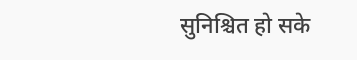सुनिश्चित हो सके